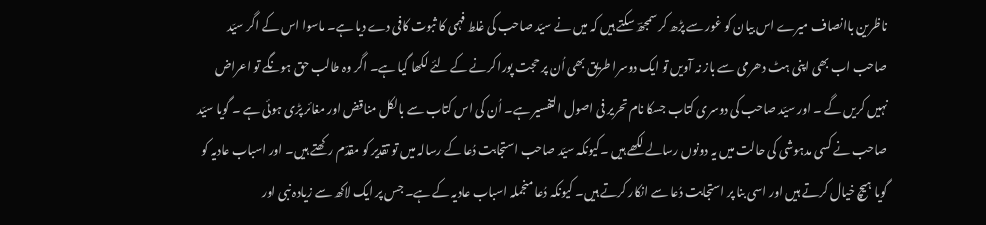ناظرین باانصاف میرے اس بیان کو غور سے پڑھ کر سمجھؔ سکتے ہیں کہ میں نے سیّد صاحب کی غلط فہمی کا ثبوت کافی دے دیا ہے۔ ماسوا اس کے اگر سیّد صاحب اب بھی اپنی ہٹ دھرمی سے باز نہ آویں تو ایک دوسرا طریق بھی اُن پر حجت پورا کرنے کے لئے لکھا گیا ہے۔ اگر وہ طالب حق ہونگے تو اعراض نہیں کریں گے ۔ اور سیّد صاحب کی دوسری کتاب جسکا نام تحریر فی اصول التفسیر ہے۔ اُن کی اس کتاب سے بالکل مناقض اور مغائر پڑی ہوئی ہے ۔ گویا سیّد صاحب نے کسی مدہوشی کی حالت میں یہ دونوں رسالے لکھے ہیں ۔کیونکہ سیّد صاحب استجابت دُعا کے رسالہ میں تو تقدیر کو مقدّم رکھتے ہیں۔ اور اسباب عادیہ کو گویا ہیچ خیال کرتے ہیں اور اسی بنا پر استجابت دُعا سے انکار کرتے ہیں۔ کیونکہ دُعا منجملہ اسباب عادیہ کے ہے۔ جس پر ایک لاکھ سے زیادہ نبی اور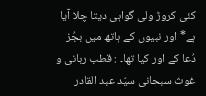کئی کروڑ ولی گواہی دیتا چلا آیا ہے* اور نبیوں کے ہاتھ میں بجُز دُعا کے اور کیا تھا۔ : قطب ربانی و غوث سبحانی سیّد عبد القادر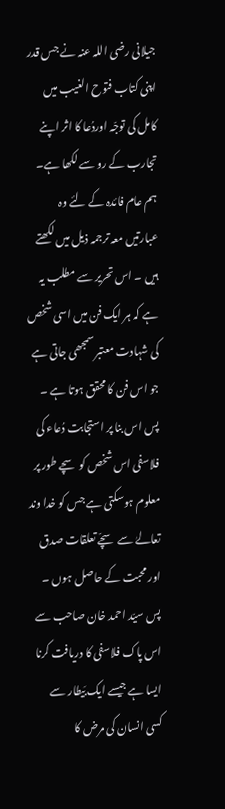جیلانی رضی اللہ عنہ نے جس قدر اپنی کتاب فتوح الغیب میں کامل کی توجّہ اوردُعا کا اثر اپنے تجارب کے رو سے لکھا ہے۔ ہم عام فائدہ کے لئے وہ عبارتیں معہ ترجمہ ذیل میں لکھتے ہیں ۔ اس تحریر سے مطلب یہ ہے کہ ہر ایک فن میں اسی شخص کی شہادت معتبر سمجھی جاتی ہے جو اس فن کا محقق ہوتا ہے ۔ پس اس بنا پر استجابت دُعاء کی فلاسفی اس شخص کو سچے طور پر معلوم ہوسکتی ہے جس کو خدا وند تعالےٰ سے سچّے تعلقات صدق اور محبت کے حاصل ہوں ۔ پس سیّد احمد خان صاحب سے اس پاک فلاسفی کا دریافت کرنا ایسا ہے جیسے ایک بَیطار سے کسی انسان کی مرض کا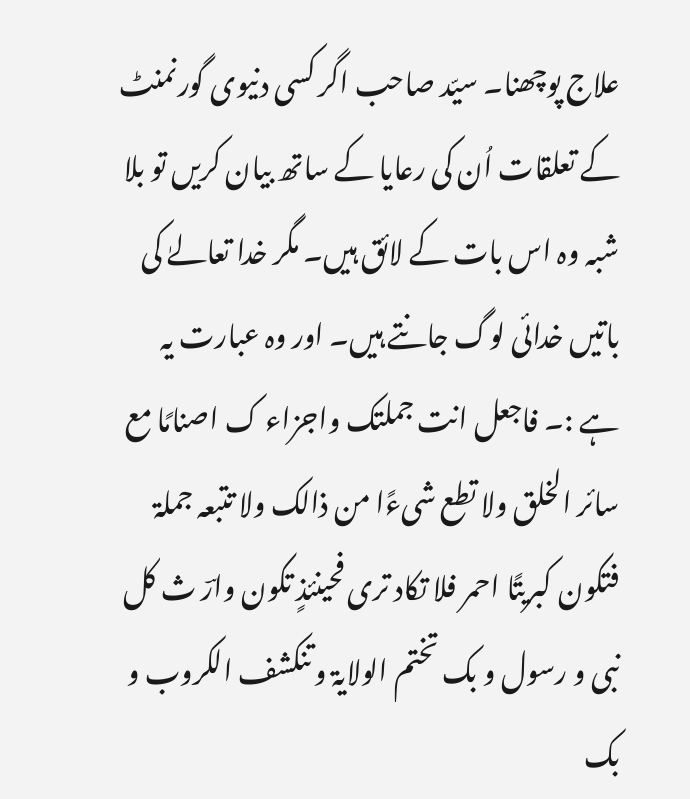علاج پوچھنا۔ سیّد صاحب اگر کسی دنیوی گورنمنٹ کے تعلقات اُن کی رعایا کے ساتھ بیان کریں تو بلا شبہ وہ اس بات کے لائق ہیں۔ مگر خدا تعالےٰ کی باتیں خدائی لوگ جانتے ہیں۔ اور وہ عبارت یہ ہے :۔ فاجعل انت جملتک واجزاء ک اصنامًا مع سائر الخلق ولا تطع شیءًا من ذالک ولا تتبعہ جملۃ فتکون کبریتًا احمر فلا تکاد تری فحینئذٍ تکون وارؔ ث کل نبی و رسول و بک تختم الولایۃ و تنکشف الکروب و بک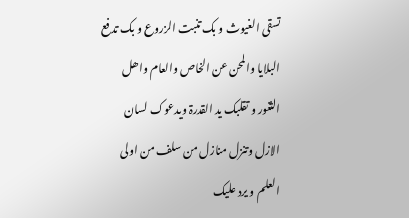تسقی الغیوث و بک تنبت الزروع و بک تدفع البلایا والمحن عن الخاص والعام واھل الثغور و تقلبک ید القدرۃ ویدعوک لسان الازل وتنزل منازل من سلف من اولی العلم و یرد علیک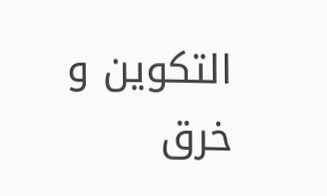التکوین و خرق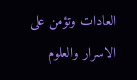العادات وتؤمن علی الاسرار والعلوم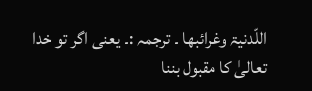اللّدنیۃ وغرائبھا ۔ ترجمہ :۔ یعنی اگر تو خدا تعالیٰ کا مقبول بننا